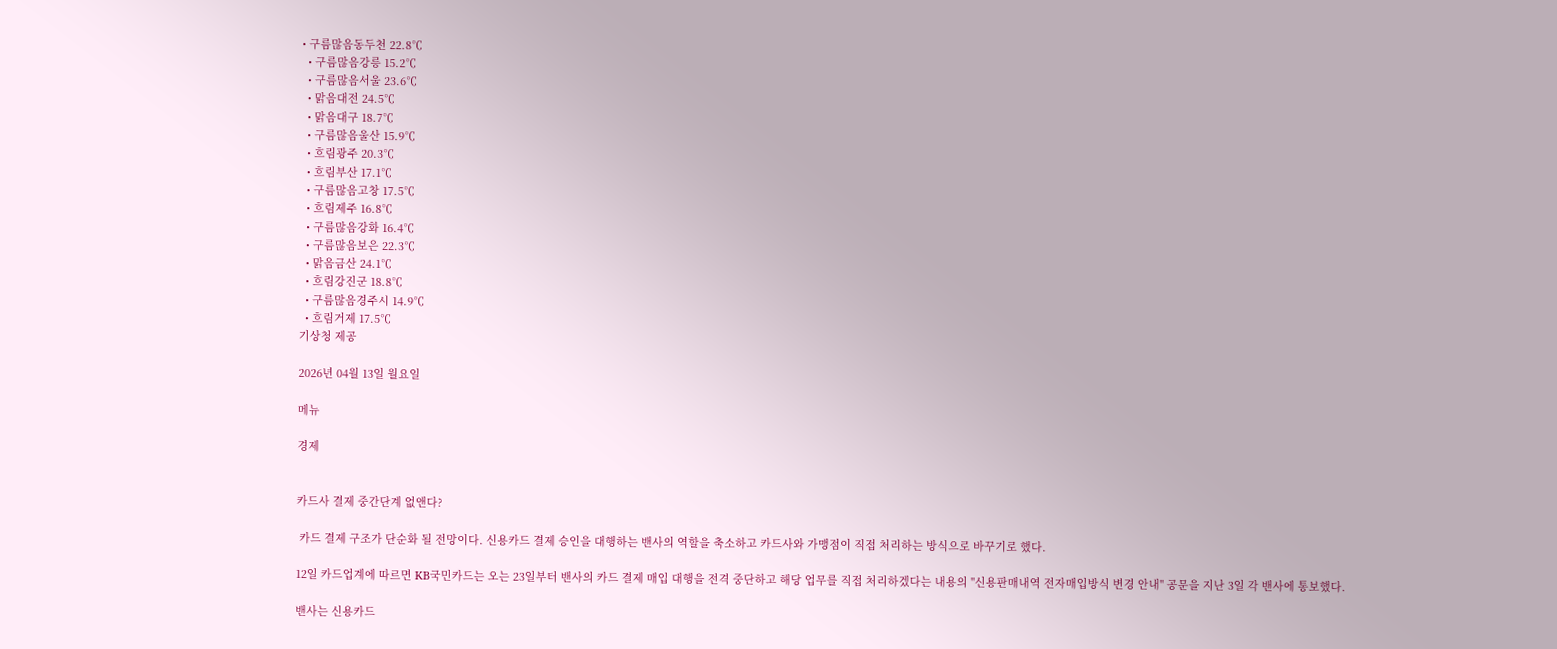• 구름많음동두천 22.8℃
  • 구름많음강릉 15.2℃
  • 구름많음서울 23.6℃
  • 맑음대전 24.5℃
  • 맑음대구 18.7℃
  • 구름많음울산 15.9℃
  • 흐림광주 20.3℃
  • 흐림부산 17.1℃
  • 구름많음고창 17.5℃
  • 흐림제주 16.8℃
  • 구름많음강화 16.4℃
  • 구름많음보은 22.3℃
  • 맑음금산 24.1℃
  • 흐림강진군 18.8℃
  • 구름많음경주시 14.9℃
  • 흐림거제 17.5℃
기상청 제공

2026년 04월 13일 월요일

메뉴

경제


카드사 결제 중간단계 없앤다?

 카드 결제 구조가 단순화 될 전망이다. 신용카드 결제 승인을 대행하는 밴사의 역할을 축소하고 카드사와 가맹점이 직접 처리하는 방식으로 바꾸기로 했다.

12일 카드업계에 따르면 KB국민카드는 오는 23일부터 밴사의 카드 결제 매입 대행을 전격 중단하고 해당 업무를 직접 처리하겠다는 내용의 ''신용판매내역 전자매입방식 변경 안내'' 공문을 지난 3일 각 밴사에 통보했다.

밴사는 신용카드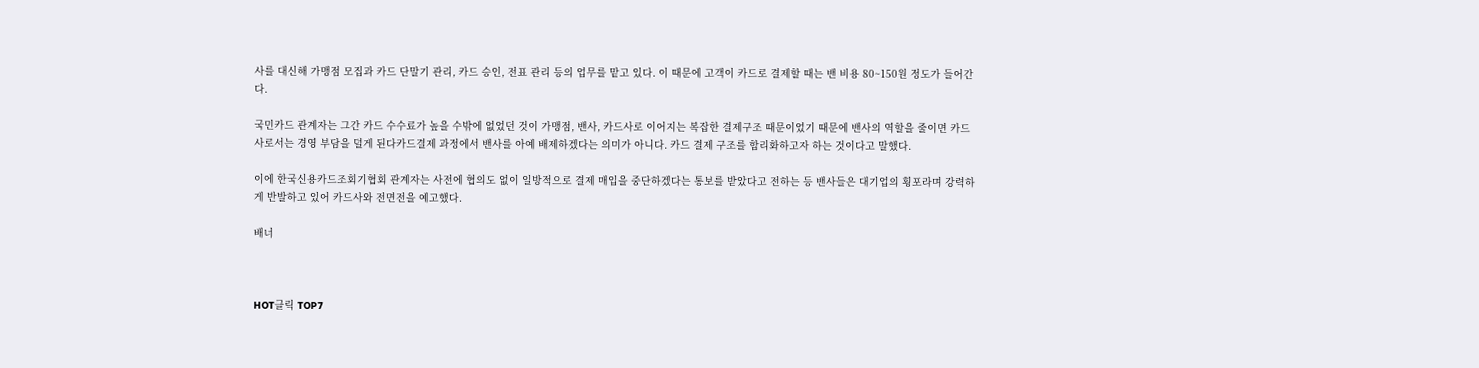사를 대신해 가맹점 모집과 카드 단말기 관리, 카드 승인, 전표 관리 등의 업무를 맡고 있다. 이 때문에 고객이 카드로 결제할 때는 밴 비용 80~150원 정도가 들어간다.

국민카드 관계자는 그간 카드 수수료가 높을 수밖에 없었던 것이 가맹점, 밴사, 카드사로 이어지는 복잡한 결제구조 때문이었기 때문에 밴사의 역할을 줄이면 카드사로서는 경영 부담을 덜게 된다카드결제 과정에서 밴사를 아예 배제하겠다는 의미가 아니다. 카드 결제 구조를 합리화하고자 하는 것이다고 말했다.

이에 한국신용카드조회기협회 관계자는 사전에 협의도 없이 일방적으로 결제 매입을 중단하겠다는 통보를 받았다고 전하는 등 밴사들은 대기업의 횡포라며 강력하게 반발하고 있어 카드사와 전면전을 예고했다.

배너



HOT클릭 TOP7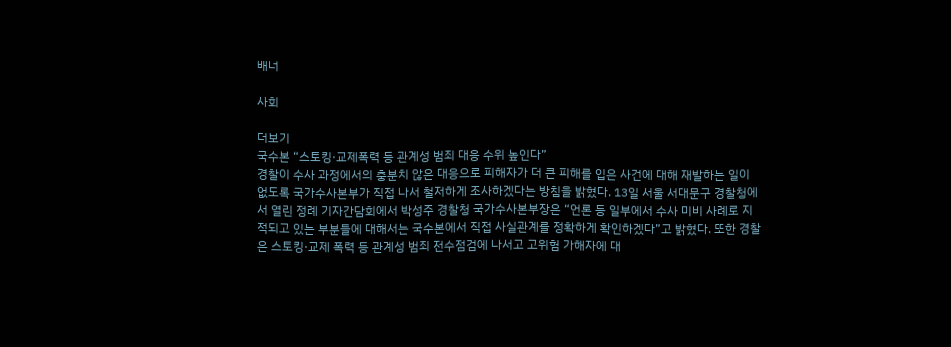배너

사회

더보기
국수본 “스토킹·교제폭력 등 관계성 범죄 대응 수위 높인다”
경찰이 수사 과정에서의 충분치 않은 대응으로 피해자가 더 큰 피해를 입은 사건에 대해 재발하는 일이 없도록 국가수사본부가 직접 나서 철저하게 조사하겠다는 방침을 밝혔다. 13일 서울 서대문구 경찰청에서 열린 정례 기자간담회에서 박성주 경찰청 국가수사본부장은 “언론 등 일부에서 수사 미비 사례로 지적되고 있는 부분들에 대해서는 국수본에서 직접 사실관계를 정확하게 확인하겠다”고 밝혔다. 또한 경찰은 스토킹·교제 폭력 등 관계성 범죄 전수점검에 나서고 고위험 가해자에 대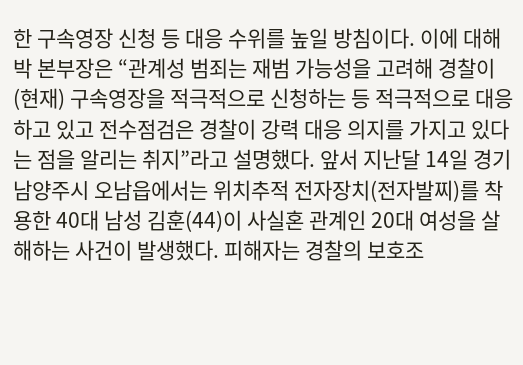한 구속영장 신청 등 대응 수위를 높일 방침이다. 이에 대해 박 본부장은 “관계성 범죄는 재범 가능성을 고려해 경찰이 (현재) 구속영장을 적극적으로 신청하는 등 적극적으로 대응하고 있고 전수점검은 경찰이 강력 대응 의지를 가지고 있다는 점을 알리는 취지”라고 설명했다. 앞서 지난달 14일 경기 남양주시 오남읍에서는 위치추적 전자장치(전자발찌)를 착용한 40대 남성 김훈(44)이 사실혼 관계인 20대 여성을 살해하는 사건이 발생했다. 피해자는 경찰의 보호조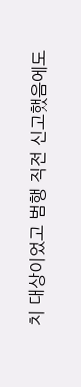치 대상이었고 범행 직전 신고했음에도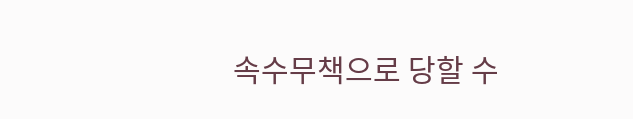속수무책으로 당할 수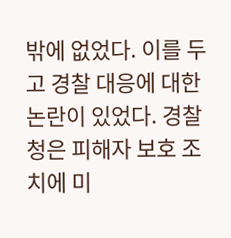밖에 없었다. 이를 두고 경찰 대응에 대한 논란이 있었다. 경찰청은 피해자 보호 조치에 미